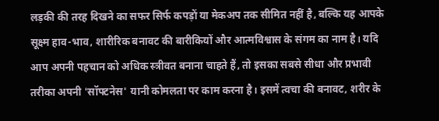लड़की की तरह दिखने का सफर सिर्फ कपड़ों या मेकअप तक सीमित नहीं है, बल्कि यह आपके सूक्ष्म हाव-भाव, शारीरिक बनावट की बारीकियों और आत्मविश्वास के संगम का नाम है। यदि आप अपनी पहचान को अधिक स्त्रीवत बनाना चाहते हैं, तो इसका सबसे सीधा और प्रभावी तरीका अपनी 'सॉफ्टनेस' यानी कोमलता पर काम करना है। इसमें त्वचा की बनावट, शरीर के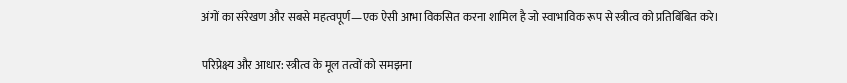अंगों का संरेखण और सबसे महत्वपूर्ण—एक ऐसी आभा विकसित करना शामिल है जो स्वाभाविक रूप से स्त्रीत्व को प्रतिबिंबित करे।

परिप्रेक्ष्य और आधार: स्त्रीत्व के मूल तत्वों को समझना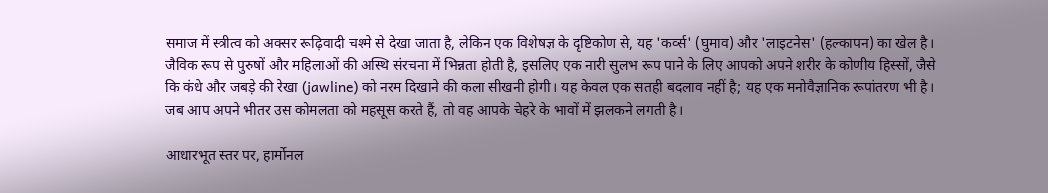समाज में स्त्रीत्व को अक्सर रूढ़िवादी चश्मे से देखा जाता है, लेकिन एक विशेषज्ञ के दृष्टिकोण से, यह 'कर्व्स' (घुमाव) और 'लाइटनेस' (हल्कापन) का खेल है। जैविक रूप से पुरुषों और महिलाओं की अस्थि संरचना में भिन्नता होती है, इसलिए एक नारी सुलभ रूप पाने के लिए आपको अपने शरीर के कोणीय हिस्सों, जैसे कि कंधे और जबड़े की रेखा (jawline) को नरम दिखाने की कला सीखनी होगी। यह केवल एक सतही बदलाव नहीं है; यह एक मनोवैज्ञानिक रूपांतरण भी है। जब आप अपने भीतर उस कोमलता को महसूस करते हैं, तो वह आपके चेहरे के भावों में झलकने लगती है।

आधारभूत स्तर पर, हार्मोनल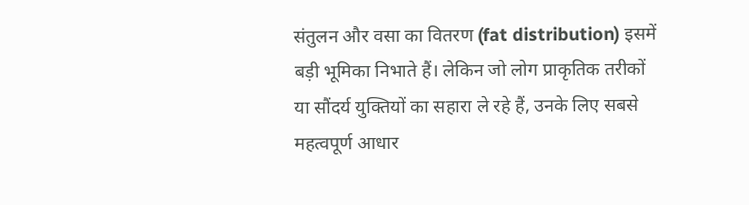संतुलन और वसा का वितरण (fat distribution) इसमें बड़ी भूमिका निभाते हैं। लेकिन जो लोग प्राकृतिक तरीकों या सौंदर्य युक्तियों का सहारा ले रहे हैं, उनके लिए सबसे महत्वपूर्ण आधार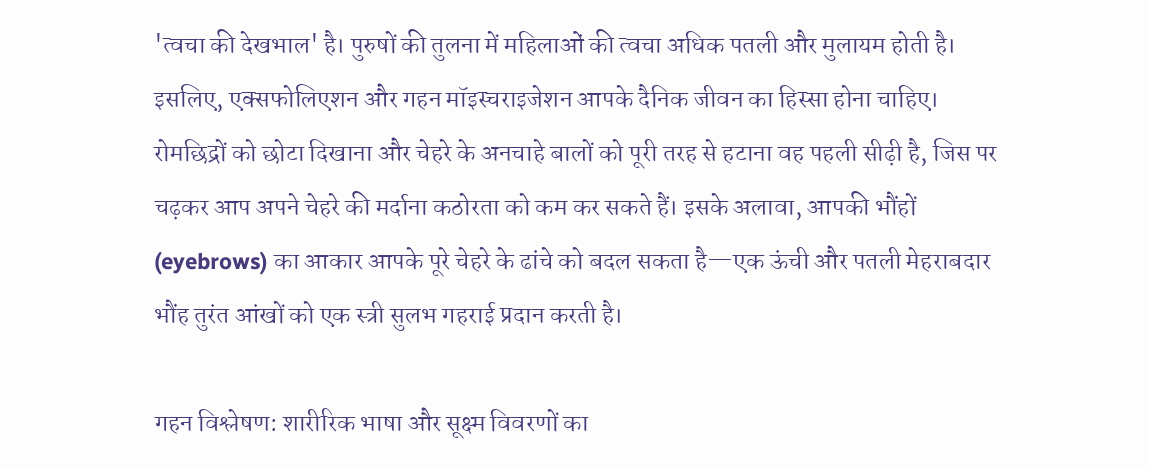'त्वचा की देखभाल' है। पुरुषों की तुलना में महिलाओं की त्वचा अधिक पतली और मुलायम होती है। इसलिए, एक्सफोलिएशन और गहन मॉइस्चराइजेशन आपके दैनिक जीवन का हिस्सा होना चाहिए। रोमछिद्रों को छोटा दिखाना और चेहरे के अनचाहे बालों को पूरी तरह से हटाना वह पहली सीढ़ी है, जिस पर चढ़कर आप अपने चेहरे की मर्दाना कठोरता को कम कर सकते हैं। इसके अलावा, आपकी भौंहों (eyebrows) का आकार आपके पूरे चेहरे के ढांचे को बदल सकता है—एक ऊंची और पतली मेहराबदार भौंह तुरंत आंखों को एक स्त्री सुलभ गहराई प्रदान करती है।

गहन विश्लेषण: शारीरिक भाषा और सूक्ष्म विवरणों का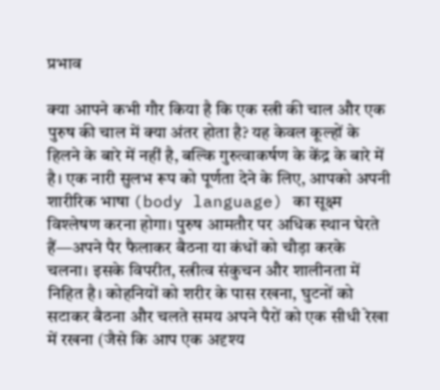प्रभाव

क्या आपने कभी गौर किया है कि एक स्त्री की चाल और एक पुरुष की चाल में क्या अंतर होता है? यह केवल कूल्हों के हिलने के बारे में नहीं है, बल्कि गुरुत्वाकर्षण के केंद्र के बारे में है। एक नारी सुलभ रूप को पूर्णता देने के लिए, आपको अपनी शारीरिक भाषा (body language) का सूक्ष्म विश्लेषण करना होगा। पुरुष आमतौर पर अधिक स्थान घेरते हैं—अपने पैर फैलाकर बैठना या कंधों को चौड़ा करके चलना। इसके विपरीत, स्त्रीत्व संकुचन और शालीनता में निहित है। कोहनियों को शरीर के पास रखना, घुटनों को सटाकर बैठना और चलते समय अपने पैरों को एक सीधी रेखा में रखना (जैसे कि आप एक अदृश्य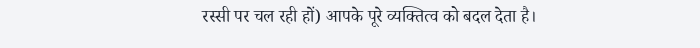रस्सी पर चल रही हों) आपके पूरे व्यक्तित्व को बदल देता है।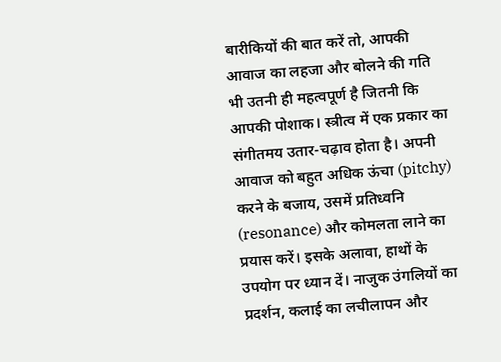बारीकियों की बात करें तो, आपकी आवाज का लहजा और बोलने की गति भी उतनी ही महत्वपूर्ण है जितनी कि आपकी पोशाक। स्त्रीत्व में एक प्रकार का संगीतमय उतार-चढ़ाव होता है। अपनी आवाज को बहुत अधिक ऊंचा (pitchy) करने के बजाय, उसमें प्रतिध्वनि (resonance) और कोमलता लाने का प्रयास करें। इसके अलावा, हाथों के उपयोग पर ध्यान दें। नाजुक उंगलियों का प्रदर्शन, कलाई का लचीलापन और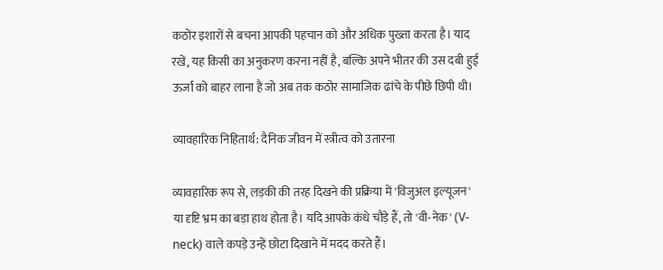कठोर इशारों से बचना आपकी पहचान को और अधिक पुख्ता करता है। याद रखें, यह किसी का अनुकरण करना नहीं है, बल्कि अपने भीतर की उस दबी हुई ऊर्जा को बाहर लाना है जो अब तक कठोर सामाजिक ढांचे के पीछे छिपी थी।

व्यावहारिक निहितार्थ: दैनिक जीवन में स्त्रीत्व को उतारना

व्यावहारिक रूप से, लड़की की तरह दिखने की प्रक्रिया में 'विजुअल इल्यूजन' या दृष्टि भ्रम का बड़ा हाथ होता है। यदि आपके कंधे चौड़े हैं, तो 'वी-नेक' (V-neck) वाले कपड़े उन्हें छोटा दिखाने में मदद करते हैं।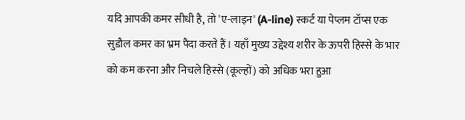यदि आपकी कमर सीधी है, तो 'ए-लाइन' (A-line) स्कर्ट या पेप्लम टॉप्स एक सुडौल कमर का भ्रम पैदा करते हैं। यहाँ मुख्य उद्देश्य शरीर के ऊपरी हिस्से के भार को कम करना और निचले हिस्से (कूल्हों) को अधिक भरा हुआ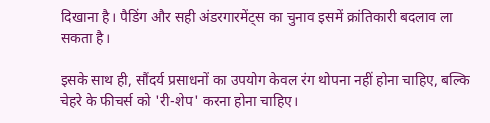दिखाना है। पैडिंग और सही अंडरगारमेंट्स का चुनाव इसमें क्रांतिकारी बदलाव ला सकता है।

इसके साथ ही, सौंदर्य प्रसाधनों का उपयोग केवल रंग थोपना नहीं होना चाहिए, बल्कि चेहरे के फीचर्स को 'री-शेप' करना होना चाहिए।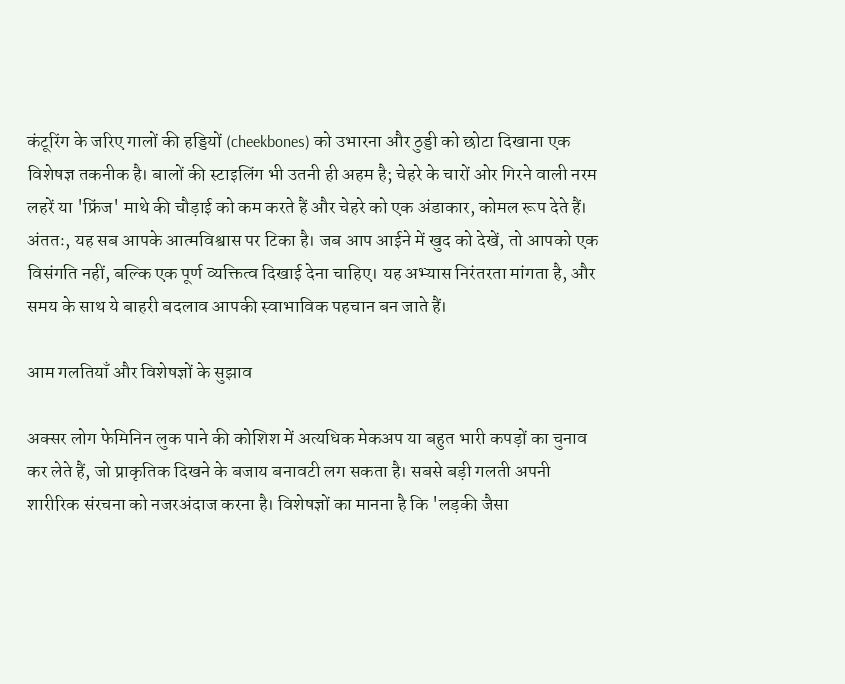कंटूरिंग के जरिए गालों की हड्डियों (cheekbones) को उभारना और ठुड्डी को छोटा दिखाना एक विशेषज्ञ तकनीक है। बालों की स्टाइलिंग भी उतनी ही अहम है; चेहरे के चारों ओर गिरने वाली नरम लहरें या 'फ्रिंज' माथे की चौड़ाई को कम करते हैं और चेहरे को एक अंडाकार, कोमल रूप देते हैं। अंततः, यह सब आपके आत्मविश्वास पर टिका है। जब आप आईने में खुद को देखें, तो आपको एक विसंगति नहीं, बल्कि एक पूर्ण व्यक्तित्व दिखाई देना चाहिए। यह अभ्यास निरंतरता मांगता है, और समय के साथ ये बाहरी बदलाव आपकी स्वाभाविक पहचान बन जाते हैं।

आम गलतियाँ और विशेषज्ञों के सुझाव

अक्सर लोग फेमिनिन लुक पाने की कोशिश में अत्यधिक मेकअप या बहुत भारी कपड़ों का चुनाव कर लेते हैं, जो प्राकृतिक दिखने के बजाय बनावटी लग सकता है। सबसे बड़ी गलती अपनी शारीरिक संरचना को नजरअंदाज करना है। विशेषज्ञों का मानना है कि 'लड़की जैसा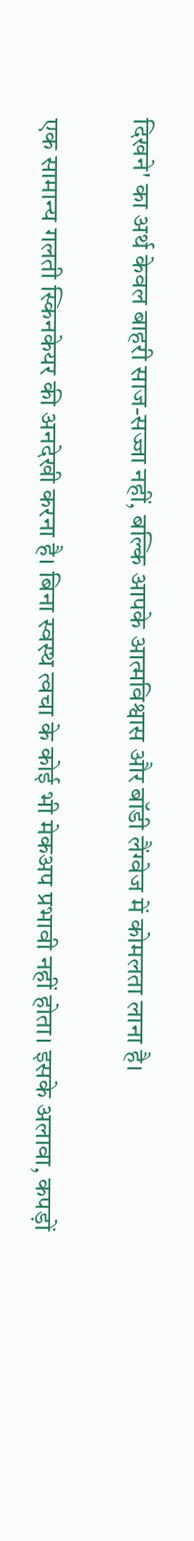दिखने' का अर्थ केवल बाहरी साज-सज्जा नहीं, बल्कि आपके आत्मविश्वास और बॉडी लैंग्वेज में कोमलता लाना है।

एक सामान्य गलती स्किनकेयर की अनदेखी करना है। बिना स्वस्थ त्वचा के कोई भी मेकअप प्रभावी नहीं होता। इसके अलावा, कपड़ों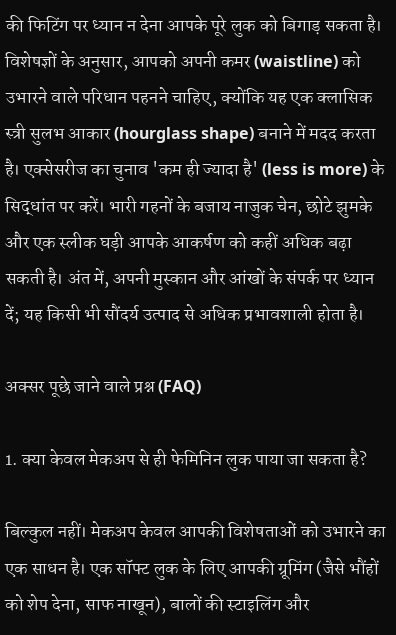की फिटिंग पर ध्यान न देना आपके पूरे लुक को बिगाड़ सकता है। विशेषज्ञों के अनुसार, आपको अपनी कमर (waistline) को उभारने वाले परिधान पहनने चाहिए, क्योंकि यह एक क्लासिक स्त्री सुलभ आकार (hourglass shape) बनाने में मदद करता है। एक्सेसरीज का चुनाव 'कम ही ज्यादा है' (less is more) के सिद्धांत पर करें। भारी गहनों के बजाय नाजुक चेन, छोटे झुमके और एक स्लीक घड़ी आपके आकर्षण को कहीं अधिक बढ़ा सकती है। अंत में, अपनी मुस्कान और आंखों के संपर्क पर ध्यान दें; यह किसी भी सौंदर्य उत्पाद से अधिक प्रभावशाली होता है।

अक्सर पूछे जाने वाले प्रश्न (FAQ)

1. क्या केवल मेकअप से ही फेमिनिन लुक पाया जा सकता है?

बिल्कुल नहीं। मेकअप केवल आपकी विशेषताओं को उभारने का एक साधन है। एक सॉफ्ट लुक के लिए आपकी ग्रूमिंग (जैसे भौंहों को शेप देना, साफ नाखून), बालों की स्टाइलिंग और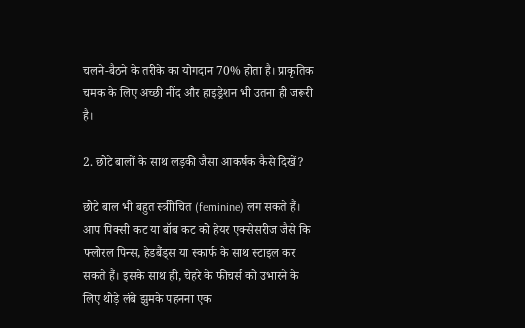चलने-बैठने के तरीके का योगदान 70% होता है। प्राकृतिक चमक के लिए अच्छी नींद और हाइड्रेशन भी उतना ही जरूरी है।

2. छोटे बालों के साथ लड़की जैसा आकर्षक कैसे दिखें?

छोटे बाल भी बहुत स्त्रीोचित (feminine) लग सकते हैं। आप पिक्सी कट या बॉब कट को हेयर एक्सेसरीज जैसे कि फ्लोरल पिन्स, हेडबैंड्स या स्कार्फ के साथ स्टाइल कर सकते हैं। इसके साथ ही, चेहरे के फीचर्स को उभारने के लिए थोड़े लंबे झुमके पहनना एक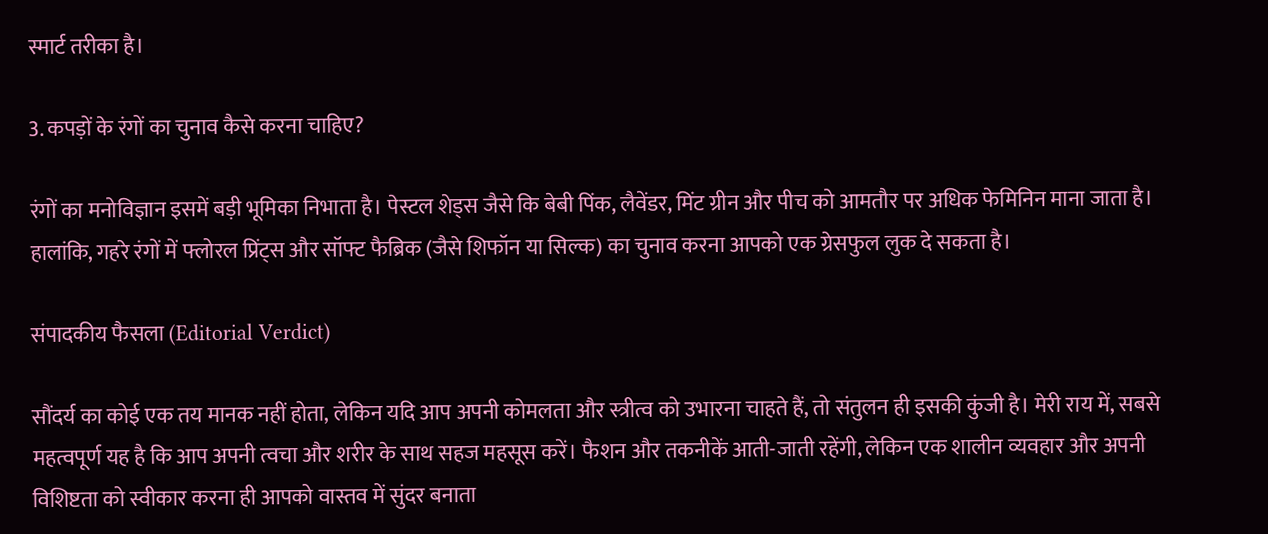स्मार्ट तरीका है।

3. कपड़ों के रंगों का चुनाव कैसे करना चाहिए?

रंगों का मनोविज्ञान इसमें बड़ी भूमिका निभाता है। पेस्टल शेड्स जैसे कि बेबी पिंक, लैवेंडर, मिंट ग्रीन और पीच को आमतौर पर अधिक फेमिनिन माना जाता है। हालांकि, गहरे रंगों में फ्लोरल प्रिंट्स और सॉफ्ट फैब्रिक (जैसे शिफॉन या सिल्क) का चुनाव करना आपको एक ग्रेसफुल लुक दे सकता है।

संपादकीय फैसला (Editorial Verdict)

सौंदर्य का कोई एक तय मानक नहीं होता, लेकिन यदि आप अपनी कोमलता और स्त्रीत्व को उभारना चाहते हैं, तो संतुलन ही इसकी कुंजी है। मेरी राय में, सबसे महत्वपूर्ण यह है कि आप अपनी त्वचा और शरीर के साथ सहज महसूस करें। फैशन और तकनीकें आती-जाती रहेंगी, लेकिन एक शालीन व्यवहार और अपनी विशिष्टता को स्वीकार करना ही आपको वास्तव में सुंदर बनाता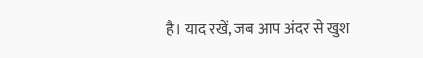है। याद रखें, जब आप अंदर से खुश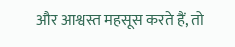और आश्वस्त महसूस करते हैं, तो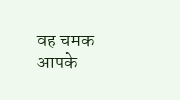वह चमक आपके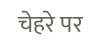चेहरे पर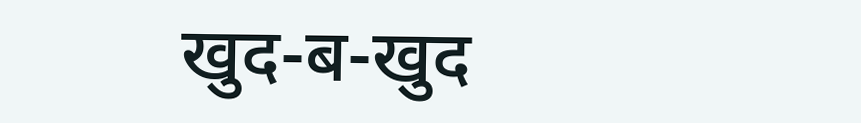खुद-ब-खुद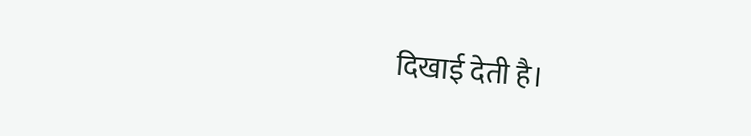दिखाई देती है।